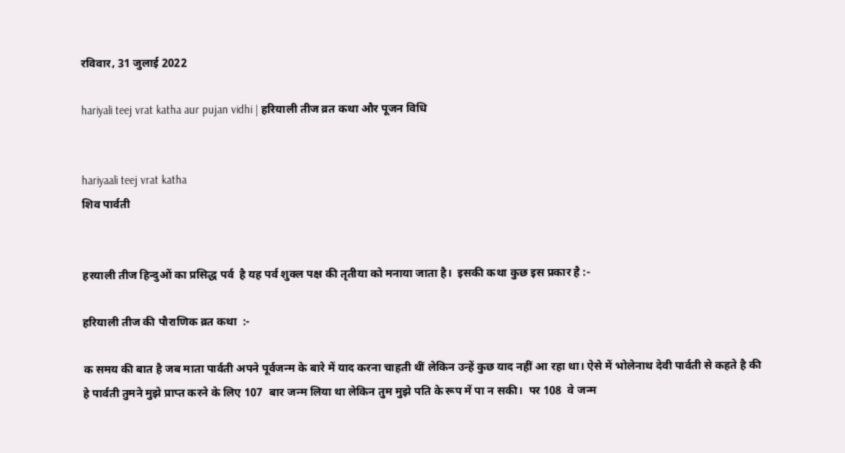रविवार, 31 जुलाई 2022

hariyali teej vrat katha aur pujan vidhi | हरियाली तीज व्रत कथा और पूजन विधि


hariyaali teej vrat katha
शिव पार्वती


हरयाली तीज हिन्दुओं का प्रसिद्ध पर्व  है यह पर्व शुक्ल पक्ष की तृतीया को मनाया जाता है।  इसकी कथा कुछ इस प्रकार है :-

हरियाली तीज की पौराणिक व्रत कथा  :-

क समय की बात है जब माता पार्वती अपने पूर्वजन्म के बारे में याद करना चाहती थीं लेकिन उन्हें कुछ याद नहीं आ रहा था। ऐसे में भोलेनाथ देवी पार्वती से कहते है की हे पार्वती तुमने मुझे प्राप्त करने के लिए 107  बार जन्म लिया था लेकिन तुम मुझे पति के रूप में पा न सकी।  पर 108  वे जन्म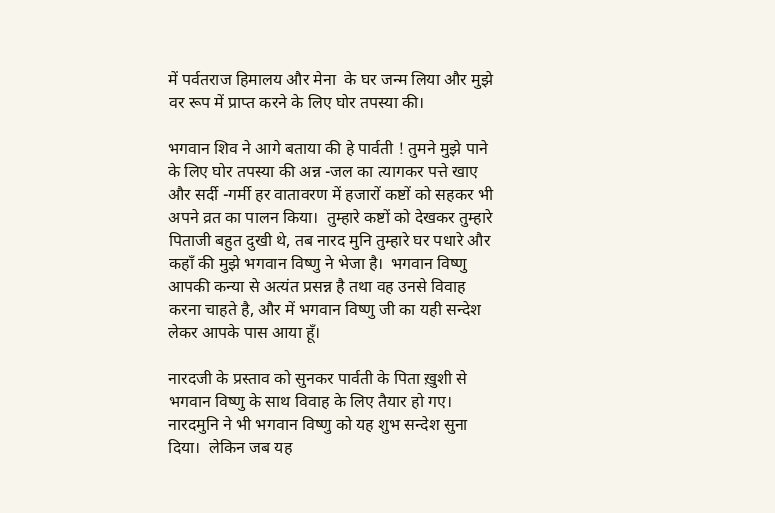में पर्वतराज हिमालय और मेना  के घर जन्म लिया और मुझे वर रूप में प्राप्त करने के लिए घोर तपस्या की।

भगवान शिव ने आगे बताया की हे पार्वती ! तुमने मुझे पाने के लिए घोर तपस्या की अन्न -जल का त्यागकर पत्ते खाए और सर्दी -गर्मी हर वातावरण में हजारों कष्टों को सहकर भी अपने व्रत का पालन किया।  तुम्हारे कष्टों को देखकर तुम्हारे पिताजी बहुत दुखी थे, तब नारद मुनि तुम्हारे घर पधारे और कहाँ की मुझे भगवान विष्णु ने भेजा है।  भगवान विष्णु आपकी कन्या से अत्यंत प्रसन्न है तथा वह उनसे विवाह करना चाहते है, और में भगवान विष्णु जी का यही सन्देश लेकर आपके पास आया हूँ।

नारदजी के प्रस्ताव को सुनकर पार्वती के पिता ख़ुशी से भगवान विष्णु के साथ विवाह के लिए तैयार हो गए।  नारदमुनि ने भी भगवान विष्णु को यह शुभ सन्देश सुना दिया।  लेकिन जब यह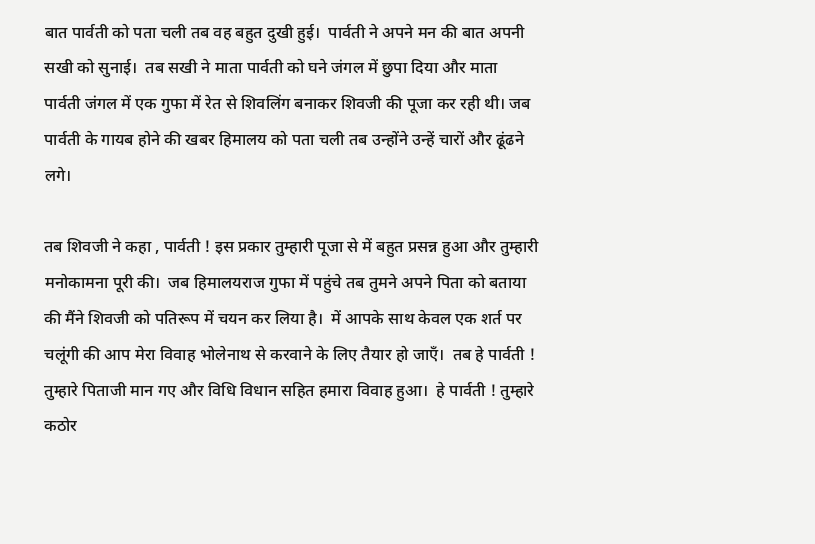बात पार्वती को पता चली तब वह बहुत दुखी हुई।  पार्वती ने अपने मन की बात अपनी सखी को सुनाई।  तब सखी ने माता पार्वती को घने जंगल में छुपा दिया और माता पार्वती जंगल में एक गुफा में रेत से शिवलिंग बनाकर शिवजी की पूजा कर रही थी। जब पार्वती के गायब होने की खबर हिमालय को पता चली तब उन्होंने उन्हें चारों और ढूंढने लगे।

तब शिवजी ने कहा , पार्वती ! इस प्रकार तुम्हारी पूजा से में बहुत प्रसन्न हुआ और तुम्हारी मनोकामना पूरी की।  जब हिमालयराज गुफा में पहुंचे तब तुमने अपने पिता को बताया की मैंने शिवजी को पतिरूप में चयन कर लिया है।  में आपके साथ केवल एक शर्त पर चलूंगी की आप मेरा विवाह भोलेनाथ से करवाने के लिए तैयार हो जाएँ।  तब हे पार्वती ! तुम्हारे पिताजी मान गए और विधि विधान सहित हमारा विवाह हुआ।  हे पार्वती ! तुम्हारे कठोर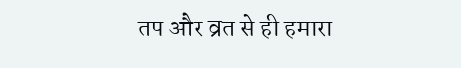तप और व्रत से ही हमारा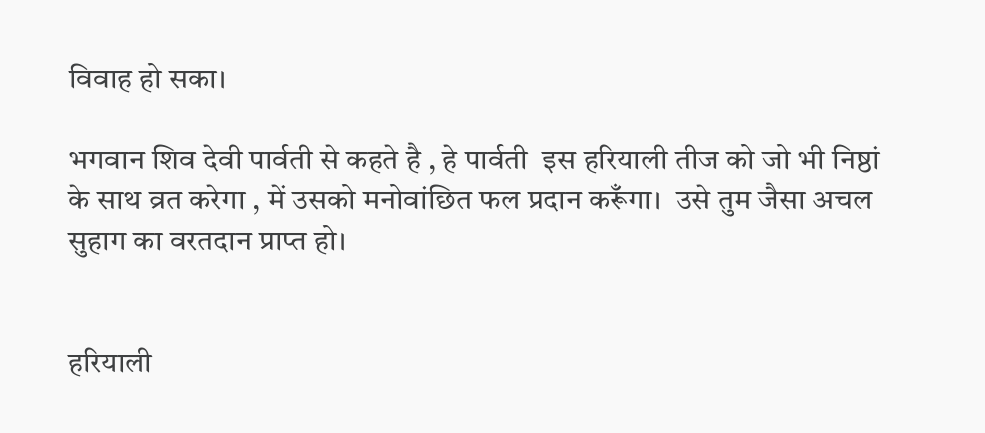विवाह हो सका।

भगवान शिव देवी पार्वती से कहते है , हे पार्वती  इस हरियाली तीज को जो भी निष्ठां के साथ व्रत करेगा , में उसको मनोवांछित फल प्रदान करूँगा।  उसे तुम जैसा अचल सुहाग का वरतदान प्राप्त हो।


हरियाली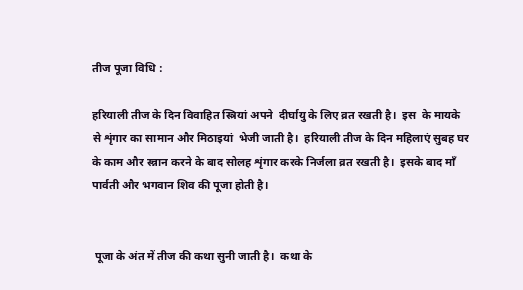तीज पूजा विधि :

हरियाली तीज के दिन विवाहित स्त्रियां अपने  दीर्घायु के लिए व्रत रखती है।  इस  के मायके से शृंगार का सामान और मिठाइयां  भेजी जाती है।  हरियाली तीज के दिन महिलाएं सुबह घर के काम और स्न्नान करने के बाद सोलह शृंगार करके निर्जला व्रत रखती है।  इसके बाद माँ पार्वती और भगवान शिव की पूजा होती है।


 पूजा के अंत में तीज की कथा सुनी जाती है।  कथा के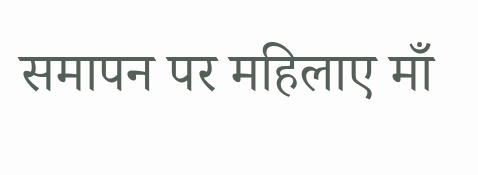समापन पर महिलाए माँ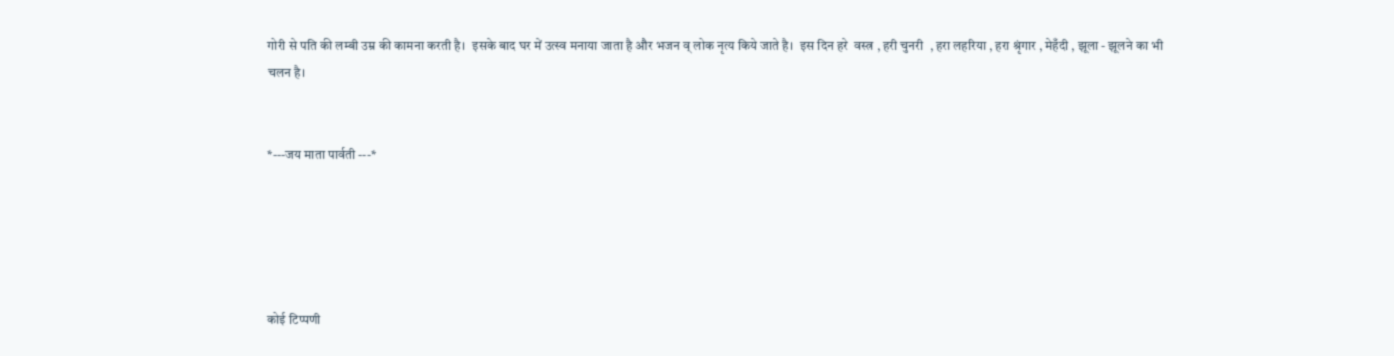गोरी से पति की लम्बी उम्र की कामना करती है।  इसके बाद घर में उत्स्व मनाया जाता है और भजन व् लोक नृत्य किये जाते है।  इस दिन हरे  वस्त्र , हरी चुनरी  , हरा लहरिया , हरा श्रृंगार , मेहँदी , झूला - झूलने का भी चलन है।


*---जय माता पार्वती ---*





कोई टिप्पणी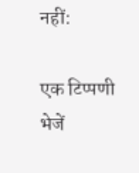नहीं:

एक टिप्पणी भेजें